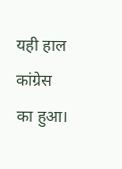यही हाल कांग्रेस का हुआ।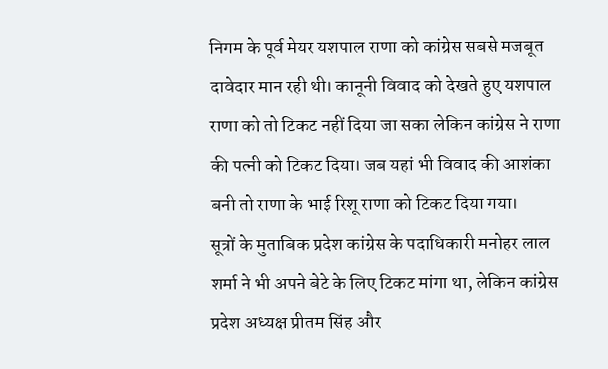निगम के पूर्व मेयर यशपाल राणा को कांग्रेस सबसे मजबूत दावेदार मान रही थी। कानूनी विवाद को देखते हुए यशपाल राणा को तो टिकट नहीं दिया जा सका लेकिन कांग्रेस ने राणा की पत्नी को टिकट दिया। जब यहां भी विवाद की आशंका बनी तो राणा के भाई रिशू राणा को टिकट दिया गया।
सूत्रों के मुताबिक प्रदेश कांग्रेस के पदाधिकारी मनोहर लाल शर्मा ने भी अपने बेटे के लिए टिकट मांगा था, लेकिन कांग्रेस प्रदेश अध्यक्ष प्रीतम सिंह और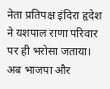नेता प्रतिपक्ष इंदिरा हृदेश ने यशपाल राणा परिवार पर ही भरोसा जताया।
अब भाजपा और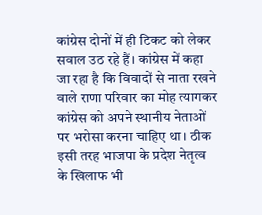कांग्रेस दोनों में ही टिकट को लेकर सवाल उठ रहे हैं। कांग्रेस में कहा जा रहा है कि विवादों से नाता रखने वाले राणा परिवार का मोह त्यागकर कांग्रेस को अपने स्थानीय नेताओं पर भरोसा करना चाहिए था। ठीक इसी तरह भाजपा के प्रदेश नेतृत्व के खिलाफ भी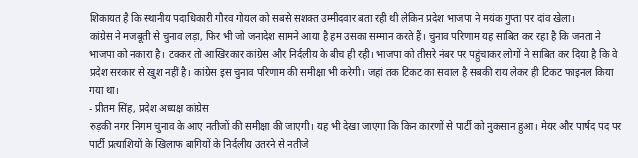शिकायत है कि स्थानीय पदाधिकारी गौरव गोयल को सबसे सशक्त उम्मीदवार बता रही थी लेकिन प्रदेश भाजपा ने मयंक गुप्ता पर दांव खेला।
कांग्रेस ने मजबूती से चुनाव लड़ा, फिर भी जो जनादेश सामने आया है हम उसका सम्मान करते हैं। चुनाव परिणाम यह साबित कर रहा है कि जनता ने भाजपा को नकारा है। टक्कर तो आखिरकार कांग्रेस और निर्दलीय के बीच ही रही। भाजपा को तीसरे नंबर पर पहुंचाकर लोगों ने साबित कर दिया है कि वे प्रदेश सरकार से खुश नहीं है। कांग्रेस इस चुनाव परिणाम की समीक्षा भी करेगी। जहां तक टिकट का सवाल है सबकी राय लेकर ही टिकट फाइनल किया गया था।
- प्रीतम सिंह, प्रदेश अध्यक्ष कांग्रेस
रुड़की नगर निगम चुनाव के आए नतीजों की समीक्षा की जाएगी। यह भी देखा जाएगा कि किन कारणों से पार्टी को नुकसान हुआ। मेयर और पार्षद पद पर पार्टी प्रत्याशियों के खिलाफ बागियों के निर्दलीय उतरने से नतीजे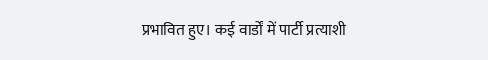प्रभावित हुए। कई वार्डों में पार्टी प्रत्याशी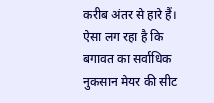करीब अंतर से हारे हैं। ऐसा लग रहा है कि बगावत का सर्वाधिक नुकसान मेयर की सीट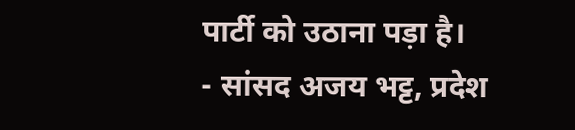पार्टी को उठाना पड़ा है।
- सांसद अजय भट्ट, प्रदेश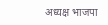अध्यक्ष भाजपा